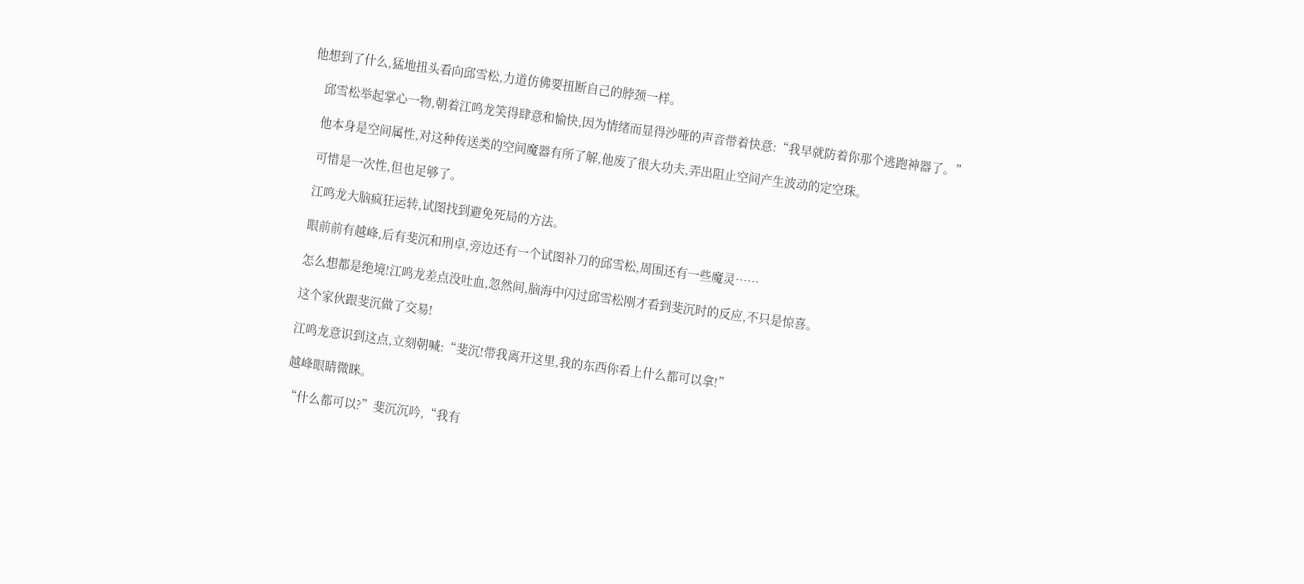他想到了什么,猛地扭头看向邱雪松,力道仿佛要扭断自己的脖颈一样。

    邱雪松举起掌心一物,朝着江鸣龙笑得肆意和愉快,因为情绪而显得沙哑的声音带着快意:“我早就防着你那个逃跑神器了。”

    他本身是空间属性,对这种传送类的空间魔器有所了解,他废了很大功夫,弄出阻止空间产生波动的定空珠。

    可惜是一次性,但也足够了。

    江鸣龙大脑疯狂运转,试图找到避免死局的方法。

    眼前前有越峰,后有斐沉和刑卓,旁边还有一个试图补刀的邱雪松,周围还有一些魔灵……

    怎么想都是绝境!江鸣龙差点没吐血,忽然间,脑海中闪过邱雪松刚才看到斐沉时的反应,不只是惊喜。

    这个家伙跟斐沉做了交易!

    江鸣龙意识到这点,立刻朝喊:“斐沉!带我离开这里,我的东西你看上什么都可以拿!”

    越峰眼睛微眯。

    “什么都可以?”斐沉沉吟,“我有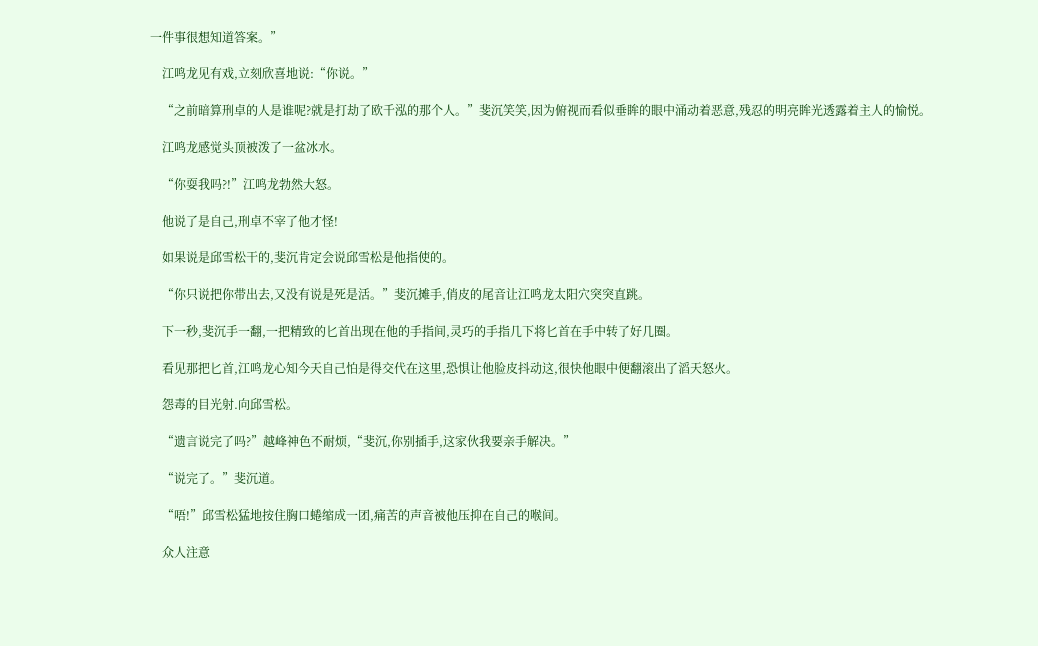一件事很想知道答案。”

    江鸣龙见有戏,立刻欣喜地说:“你说。”

    “之前暗算刑卓的人是谁呢?就是打劫了欧千泓的那个人。”斐沉笑笑,因为俯视而看似垂眸的眼中涌动着恶意,残忍的明亮眸光透露着主人的愉悦。

    江鸣龙感觉头顶被泼了一盆冰水。

    “你耍我吗?!”江鸣龙勃然大怒。

    他说了是自己,刑卓不宰了他才怪!

    如果说是邱雪松干的,斐沉肯定会说邱雪松是他指使的。

    “你只说把你带出去,又没有说是死是活。”斐沉摊手,俏皮的尾音让江鸣龙太阳穴突突直跳。

    下一秒,斐沉手一翻,一把精致的匕首出现在他的手指间,灵巧的手指几下将匕首在手中转了好几圈。

    看见那把匕首,江鸣龙心知今天自己怕是得交代在这里,恐惧让他脸皮抖动这,很快他眼中便翻滚出了滔天怒火。

    怨毒的目光射.向邱雪松。

    “遗言说完了吗?”越峰神色不耐烦,“斐沉,你别插手,这家伙我要亲手解决。”

    “说完了。”斐沉道。

    “唔!”邱雪松猛地按住胸口蜷缩成一团,痛苦的声音被他压抑在自己的喉间。

    众人注意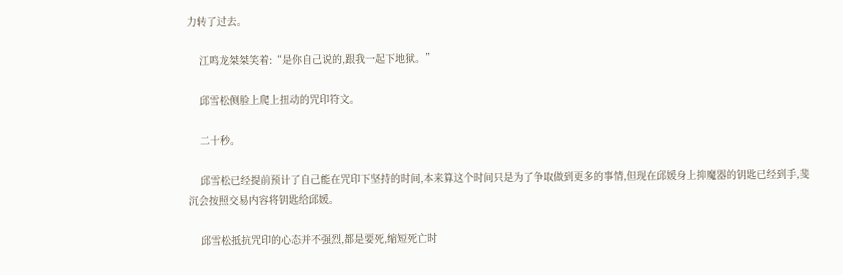力转了过去。

    江鸣龙桀桀笑着:“是你自己说的,跟我一起下地狱。”

    邱雪松侧脸上爬上扭动的咒印符文。

    二十秒。

    邱雪松已经提前预计了自己能在咒印下坚持的时间,本来算这个时间只是为了争取做到更多的事情,但现在邱媛身上抑魔器的钥匙已经到手,斐沉会按照交易内容将钥匙给邱媛。

    邱雪松抵抗咒印的心态并不强烈,都是要死,缩短死亡时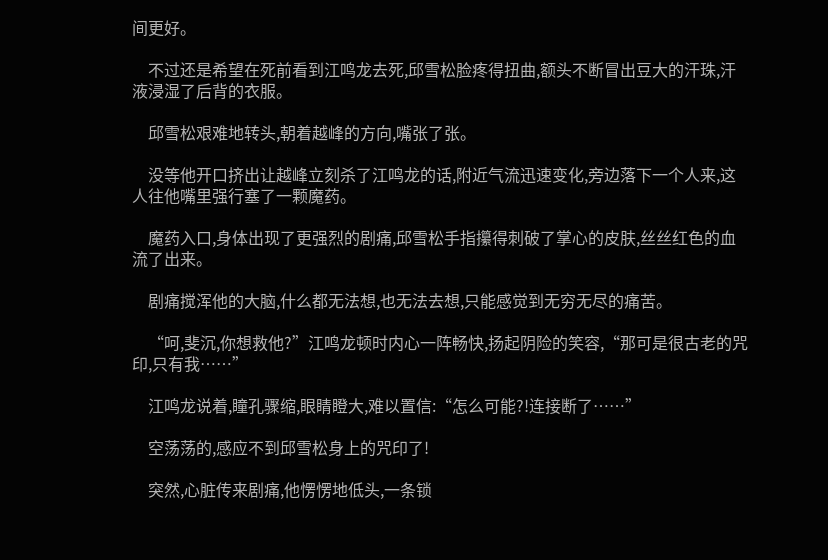间更好。

    不过还是希望在死前看到江鸣龙去死,邱雪松脸疼得扭曲,额头不断冒出豆大的汗珠,汗液浸湿了后背的衣服。

    邱雪松艰难地转头,朝着越峰的方向,嘴张了张。

    没等他开口挤出让越峰立刻杀了江鸣龙的话,附近气流迅速变化,旁边落下一个人来,这人往他嘴里强行塞了一颗魔药。

    魔药入口,身体出现了更强烈的剧痛,邱雪松手指攥得刺破了掌心的皮肤,丝丝红色的血流了出来。

    剧痛搅浑他的大脑,什么都无法想,也无法去想,只能感觉到无穷无尽的痛苦。

    “呵,斐沉,你想救他?”江鸣龙顿时内心一阵畅快,扬起阴险的笑容,“那可是很古老的咒印,只有我……”

    江鸣龙说着,瞳孔骤缩,眼睛瞪大,难以置信:“怎么可能?!连接断了……”

    空荡荡的,感应不到邱雪松身上的咒印了!

    突然,心脏传来剧痛,他愣愣地低头,一条锁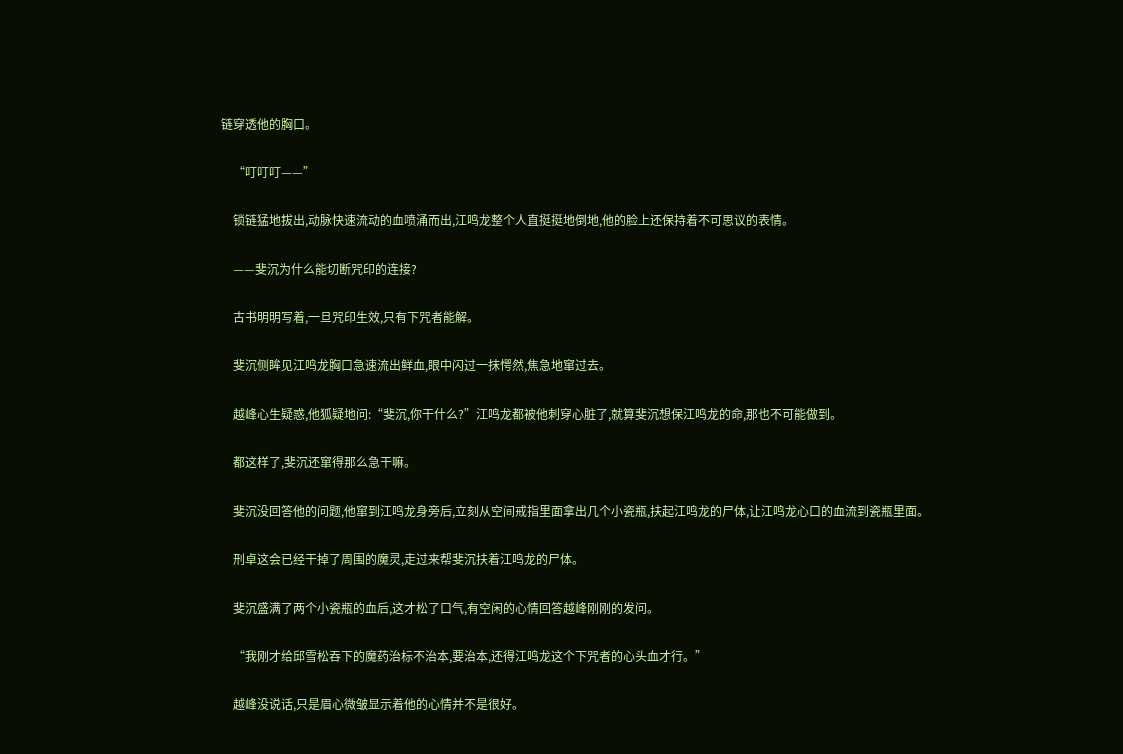链穿透他的胸口。

    “叮叮叮——”

    锁链猛地拔出,动脉快速流动的血喷涌而出,江鸣龙整个人直挺挺地倒地,他的脸上还保持着不可思议的表情。

    ——斐沉为什么能切断咒印的连接?

    古书明明写着,一旦咒印生效,只有下咒者能解。

    斐沉侧眸见江鸣龙胸口急速流出鲜血,眼中闪过一抹愕然,焦急地窜过去。

    越峰心生疑惑,他狐疑地问:“斐沉,你干什么?”江鸣龙都被他刺穿心脏了,就算斐沉想保江鸣龙的命,那也不可能做到。

    都这样了,斐沉还窜得那么急干嘛。

    斐沉没回答他的问题,他窜到江鸣龙身旁后,立刻从空间戒指里面拿出几个小瓷瓶,扶起江鸣龙的尸体,让江鸣龙心口的血流到瓷瓶里面。

    刑卓这会已经干掉了周围的魔灵,走过来帮斐沉扶着江鸣龙的尸体。

    斐沉盛满了两个小瓷瓶的血后,这才松了口气,有空闲的心情回答越峰刚刚的发问。

    “我刚才给邱雪松吞下的魔药治标不治本,要治本,还得江鸣龙这个下咒者的心头血才行。”

    越峰没说话,只是眉心微皱显示着他的心情并不是很好。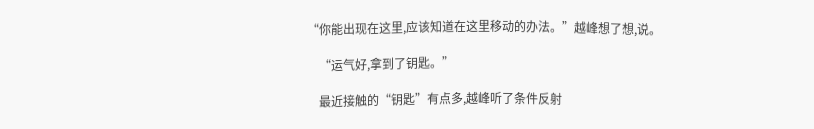“你能出现在这里,应该知道在这里移动的办法。”越峰想了想,说。

    “运气好,拿到了钥匙。”

    最近接触的“钥匙”有点多,越峰听了条件反射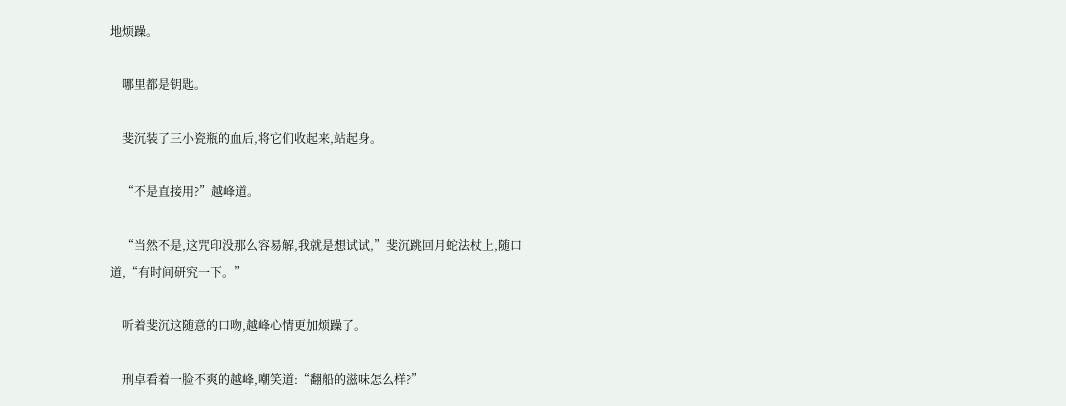地烦躁。

    哪里都是钥匙。

    斐沉装了三小瓷瓶的血后,将它们收起来,站起身。

    “不是直接用?”越峰道。

    “当然不是,这咒印没那么容易解,我就是想试试,”斐沉跳回月蛇法杖上,随口道,“有时间研究一下。”

    听着斐沉这随意的口吻,越峰心情更加烦躁了。

    刑卓看着一脸不爽的越峰,嘲笑道:“翻船的滋味怎么样?”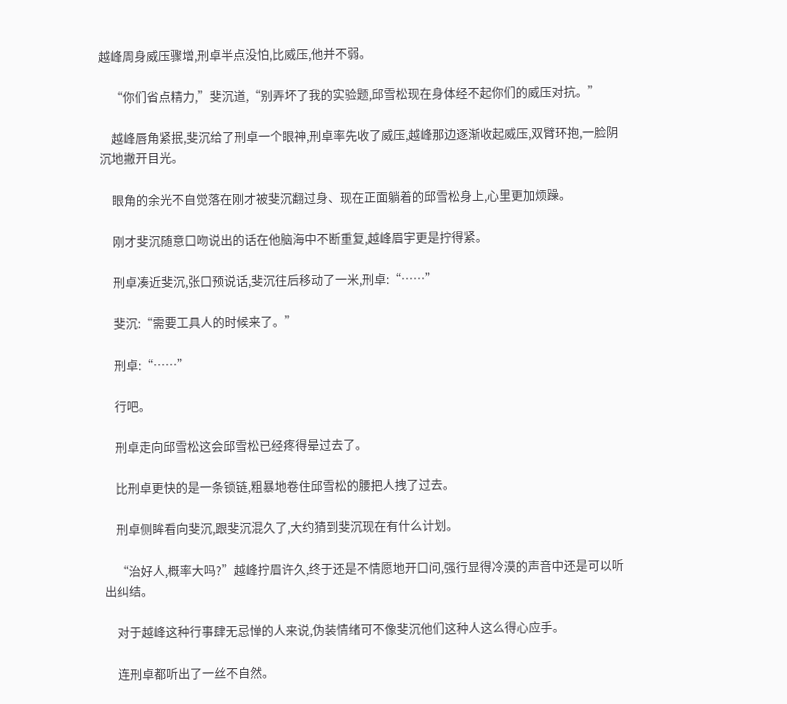越峰周身威压骤增,刑卓半点没怕,比威压,他并不弱。

    “你们省点精力,”斐沉道,“别弄坏了我的实验题,邱雪松现在身体经不起你们的威压对抗。”

    越峰唇角紧抿,斐沉给了刑卓一个眼神,刑卓率先收了威压,越峰那边逐渐收起威压,双臂环抱,一脸阴沉地撇开目光。

    眼角的余光不自觉落在刚才被斐沉翻过身、现在正面躺着的邱雪松身上,心里更加烦躁。

    刚才斐沉随意口吻说出的话在他脑海中不断重复,越峰眉宇更是拧得紧。

    刑卓凑近斐沉,张口预说话,斐沉往后移动了一米,刑卓:“……”

    斐沉:“需要工具人的时候来了。”

    刑卓:“……”

    行吧。

    刑卓走向邱雪松这会邱雪松已经疼得晕过去了。

    比刑卓更快的是一条锁链,粗暴地卷住邱雪松的腰把人拽了过去。

    刑卓侧眸看向斐沉,跟斐沉混久了,大约猜到斐沉现在有什么计划。

    “治好人,概率大吗?”越峰拧眉许久,终于还是不情愿地开口问,强行显得冷漠的声音中还是可以听出纠结。

    对于越峰这种行事肆无忌惮的人来说,伪装情绪可不像斐沉他们这种人这么得心应手。

    连刑卓都听出了一丝不自然。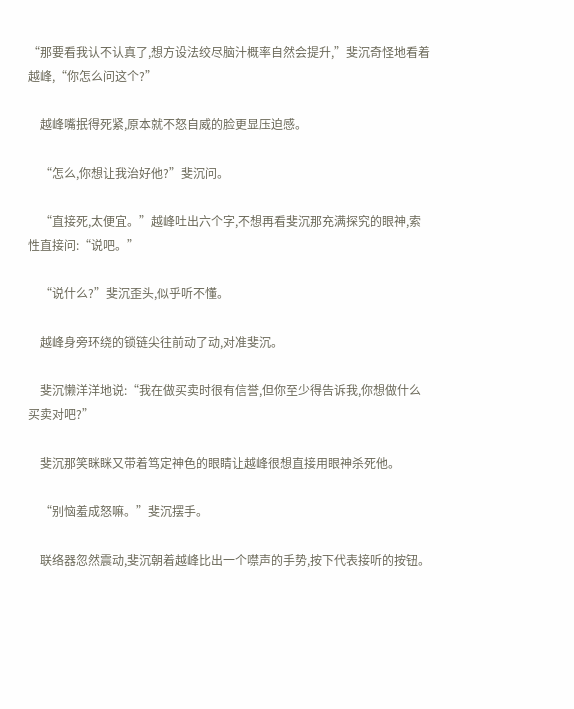“那要看我认不认真了,想方设法绞尽脑汁概率自然会提升,”斐沉奇怪地看着越峰,“你怎么问这个?”

    越峰嘴抿得死紧,原本就不怒自威的脸更显压迫感。

    “怎么,你想让我治好他?”斐沉问。

    “直接死,太便宜。”越峰吐出六个字,不想再看斐沉那充满探究的眼神,索性直接问:“说吧。”

    “说什么?”斐沉歪头,似乎听不懂。

    越峰身旁环绕的锁链尖往前动了动,对准斐沉。

    斐沉懒洋洋地说:“我在做买卖时很有信誉,但你至少得告诉我,你想做什么买卖对吧?”

    斐沉那笑眯眯又带着笃定神色的眼睛让越峰很想直接用眼神杀死他。

    “别恼羞成怒嘛。”斐沉摆手。

    联络器忽然震动,斐沉朝着越峰比出一个噤声的手势,按下代表接听的按钮。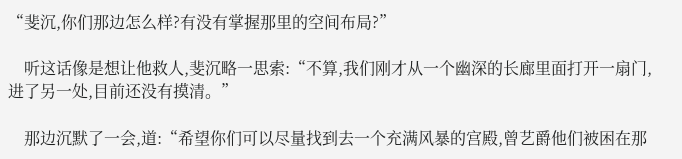“斐沉,你们那边怎么样?有没有掌握那里的空间布局?”

    听这话像是想让他救人,斐沉略一思索:“不算,我们刚才从一个幽深的长廊里面打开一扇门,进了另一处,目前还没有摸清。”

    那边沉默了一会,道:“希望你们可以尽量找到去一个充满风暴的宫殿,曾艺爵他们被困在那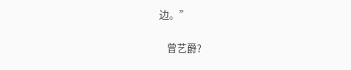边。”

    曾艺爵?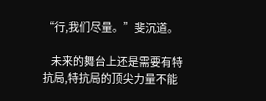“行,我们尽量。”斐沉道。

    未来的舞台上还是需要有特抗局,特抗局的顶尖力量不能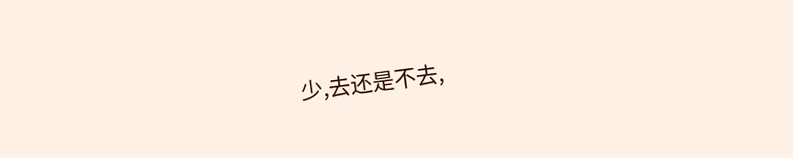少,去还是不去,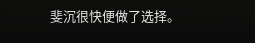斐沉很快便做了选择。